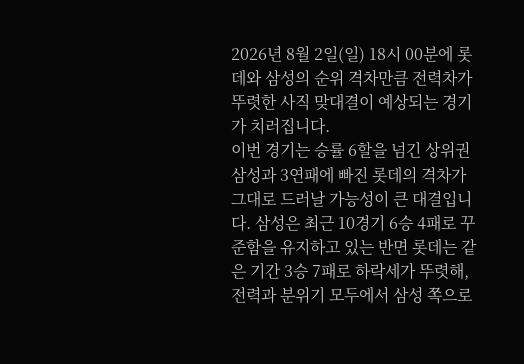2026년 8월 2일(일) 18시 00분에 롯데와 삼성의 순위 격차만큼 전력차가 뚜렷한 사직 맞대결이 예상되는 경기가 치러집니다.
이번 경기는 승률 6할을 넘긴 상위권 삼성과 3연패에 빠진 롯데의 격차가 그대로 드러날 가능성이 큰 대결입니다. 삼성은 최근 10경기 6승 4패로 꾸준함을 유지하고 있는 반면 롯데는 같은 기간 3승 7패로 하락세가 뚜렷해, 전력과 분위기 모두에서 삼성 쪽으로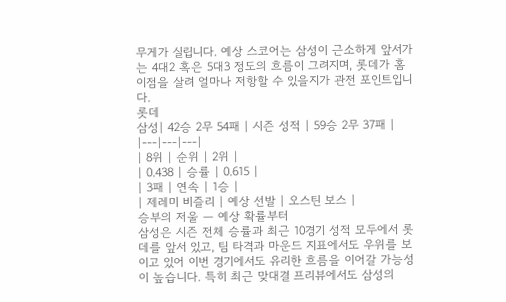무게가 실립니다. 예상 스코어는 삼성이 근소하게 앞서가는 4대2 혹은 5대3 정도의 흐름이 그려지며, 롯데가 홈 이점을 살려 얼마나 저항할 수 있을지가 관전 포인트입니다.
롯데
삼성| 42승 2무 54패 | 시즌 성적 | 59승 2무 37패 |
|---|---|---|
| 8위 | 순위 | 2위 |
| 0.438 | 승률 | 0.615 |
| 3패 | 연속 | 1승 |
| 제레미 비즐리 | 예상 선발 | 오스틴 보스 |
승부의 저울 — 예상 확률부터
삼성은 시즌 전체 승률과 최근 10경기 성적 모두에서 롯데를 앞서 있고, 팀 타격과 마운드 지표에서도 우위를 보이고 있어 이번 경기에서도 유리한 흐름을 이어갈 가능성이 높습니다. 특히 최근 맞대결 프리뷰에서도 삼성의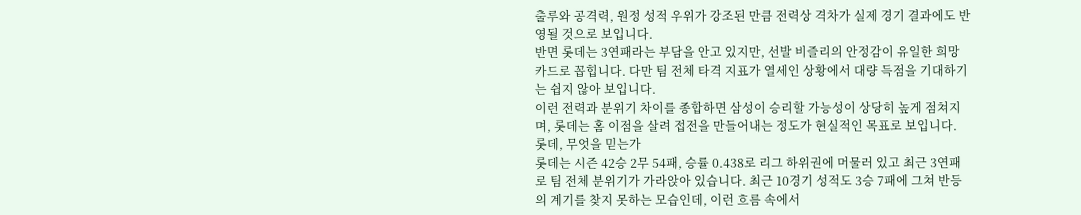출루와 공격력, 원정 성적 우위가 강조된 만큼 전력상 격차가 실제 경기 결과에도 반영될 것으로 보입니다.
반면 롯데는 3연패라는 부담을 안고 있지만, 선발 비즐리의 안정감이 유일한 희망 카드로 꼽힙니다. 다만 팀 전체 타격 지표가 열세인 상황에서 대량 득점을 기대하기는 쉽지 않아 보입니다.
이런 전력과 분위기 차이를 종합하면 삼성이 승리할 가능성이 상당히 높게 점쳐지며, 롯데는 홈 이점을 살려 접전을 만들어내는 정도가 현실적인 목표로 보입니다.
롯데, 무엇을 믿는가
롯데는 시즌 42승 2무 54패, 승률 0.438로 리그 하위권에 머물러 있고 최근 3연패로 팀 전체 분위기가 가라앉아 있습니다. 최근 10경기 성적도 3승 7패에 그쳐 반등의 계기를 찾지 못하는 모습인데, 이런 흐름 속에서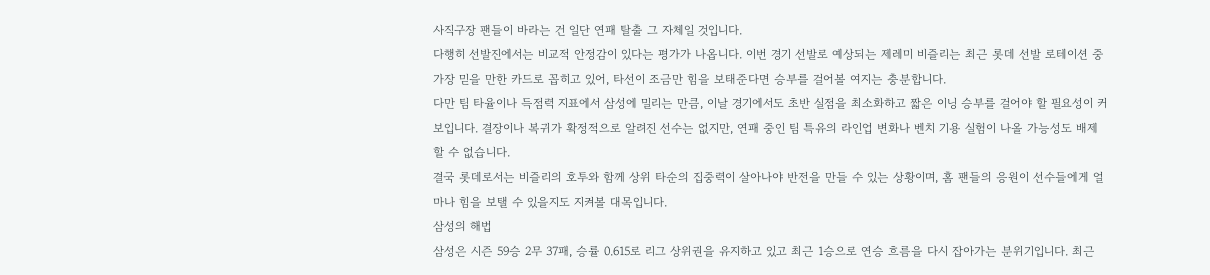사직구장 팬들이 바라는 건 일단 연패 탈출 그 자체일 것입니다.
다행히 선발진에서는 비교적 안정감이 있다는 평가가 나옵니다. 이번 경기 선발로 예상되는 제레미 비즐리는 최근 롯데 선발 로테이션 중 가장 믿을 만한 카드로 꼽히고 있어, 타선이 조금만 힘을 보태준다면 승부를 걸어볼 여지는 충분합니다.
다만 팀 타율이나 득점력 지표에서 삼성에 밀리는 만큼, 이날 경기에서도 초반 실점을 최소화하고 짧은 이닝 승부를 걸어야 할 필요성이 커 보입니다. 결장이나 복귀가 확정적으로 알려진 선수는 없지만, 연패 중인 팀 특유의 라인업 변화나 벤치 기용 실험이 나올 가능성도 배제할 수 없습니다.
결국 롯데로서는 비즐리의 호투와 함께 상위 타순의 집중력이 살아나야 반전을 만들 수 있는 상황이며, 홈 팬들의 응원이 선수들에게 얼마나 힘을 보탤 수 있을지도 지켜볼 대목입니다.
삼성의 해법
삼성은 시즌 59승 2무 37패, 승률 0.615로 리그 상위권을 유지하고 있고 최근 1승으로 연승 흐름을 다시 잡아가는 분위기입니다. 최근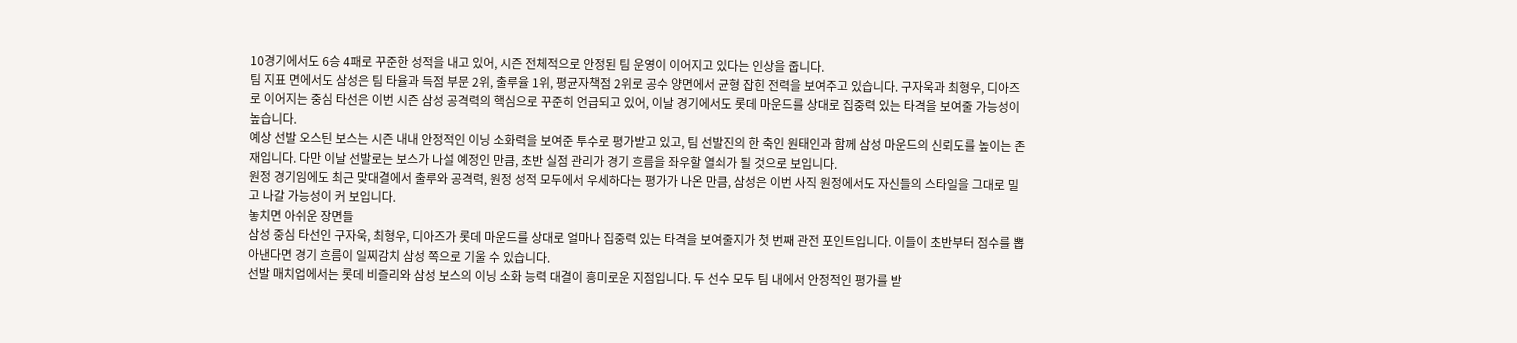10경기에서도 6승 4패로 꾸준한 성적을 내고 있어, 시즌 전체적으로 안정된 팀 운영이 이어지고 있다는 인상을 줍니다.
팀 지표 면에서도 삼성은 팀 타율과 득점 부문 2위, 출루율 1위, 평균자책점 2위로 공수 양면에서 균형 잡힌 전력을 보여주고 있습니다. 구자욱과 최형우, 디아즈로 이어지는 중심 타선은 이번 시즌 삼성 공격력의 핵심으로 꾸준히 언급되고 있어, 이날 경기에서도 롯데 마운드를 상대로 집중력 있는 타격을 보여줄 가능성이 높습니다.
예상 선발 오스틴 보스는 시즌 내내 안정적인 이닝 소화력을 보여준 투수로 평가받고 있고, 팀 선발진의 한 축인 원태인과 함께 삼성 마운드의 신뢰도를 높이는 존재입니다. 다만 이날 선발로는 보스가 나설 예정인 만큼, 초반 실점 관리가 경기 흐름을 좌우할 열쇠가 될 것으로 보입니다.
원정 경기임에도 최근 맞대결에서 출루와 공격력, 원정 성적 모두에서 우세하다는 평가가 나온 만큼, 삼성은 이번 사직 원정에서도 자신들의 스타일을 그대로 밀고 나갈 가능성이 커 보입니다.
놓치면 아쉬운 장면들
삼성 중심 타선인 구자욱, 최형우, 디아즈가 롯데 마운드를 상대로 얼마나 집중력 있는 타격을 보여줄지가 첫 번째 관전 포인트입니다. 이들이 초반부터 점수를 뽑아낸다면 경기 흐름이 일찌감치 삼성 쪽으로 기울 수 있습니다.
선발 매치업에서는 롯데 비즐리와 삼성 보스의 이닝 소화 능력 대결이 흥미로운 지점입니다. 두 선수 모두 팀 내에서 안정적인 평가를 받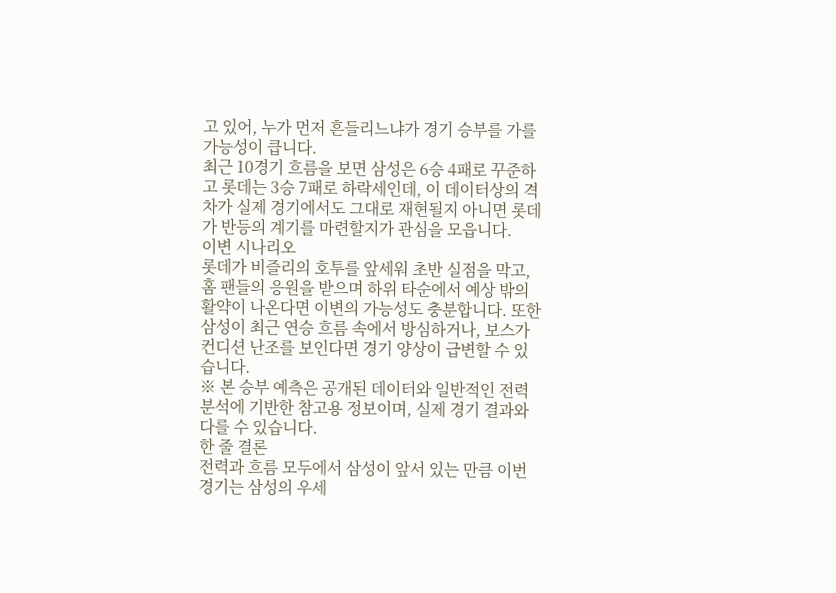고 있어, 누가 먼저 흔들리느냐가 경기 승부를 가를 가능성이 큽니다.
최근 10경기 흐름을 보면 삼성은 6승 4패로 꾸준하고 롯데는 3승 7패로 하락세인데, 이 데이터상의 격차가 실제 경기에서도 그대로 재현될지 아니면 롯데가 반등의 계기를 마련할지가 관심을 모읍니다.
이변 시나리오
롯데가 비즐리의 호투를 앞세워 초반 실점을 막고, 홈 팬들의 응원을 받으며 하위 타순에서 예상 밖의 활약이 나온다면 이변의 가능성도 충분합니다. 또한 삼성이 최근 연승 흐름 속에서 방심하거나, 보스가 컨디션 난조를 보인다면 경기 양상이 급변할 수 있습니다.
※ 본 승부 예측은 공개된 데이터와 일반적인 전력 분석에 기반한 참고용 정보이며, 실제 경기 결과와 다를 수 있습니다.
한 줄 결론
전력과 흐름 모두에서 삼성이 앞서 있는 만큼 이번 경기는 삼성의 우세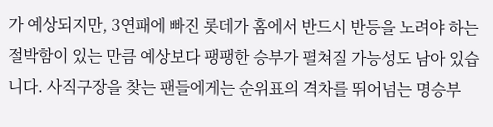가 예상되지만, 3연패에 빠진 롯데가 홈에서 반드시 반등을 노려야 하는 절박함이 있는 만큼 예상보다 팽팽한 승부가 펼쳐질 가능성도 남아 있습니다. 사직구장을 찾는 팬들에게는 순위표의 격차를 뛰어넘는 명승부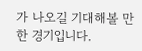가 나오길 기대해볼 만한 경기입니다.